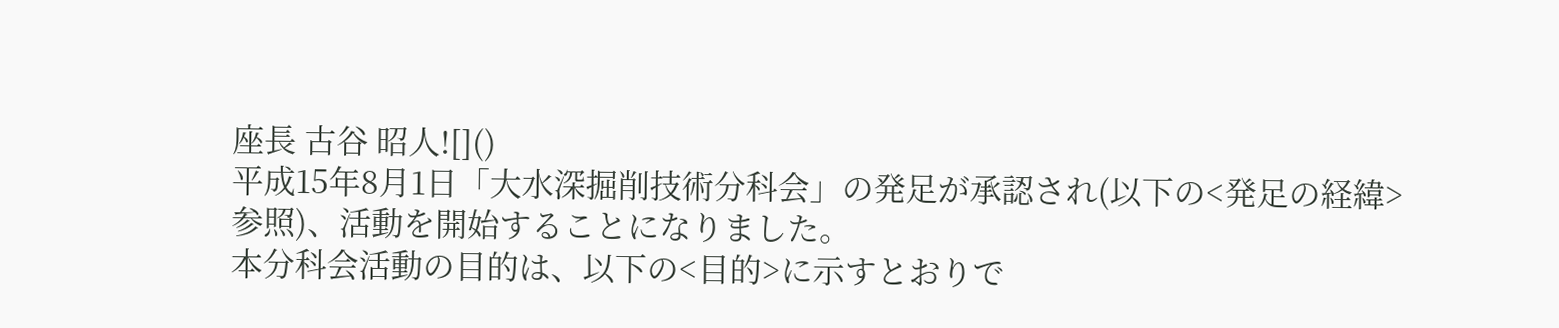座長 古谷 昭人![]()
平成15年8月1日「大水深掘削技術分科会」の発足が承認され(以下の<発足の経緯>
参照)、活動を開始することになりました。
本分科会活動の目的は、以下の<目的>に示すとおりで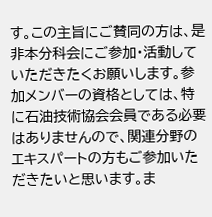す。この主旨にご賛同の方は、是非本分科会にご参加・活動していただきたくお願いします。参加メンバーの資格としては、特に石油技術協会会員である必要はありませんので、関連分野のエキスパートの方もご参加いただきたいと思います。ま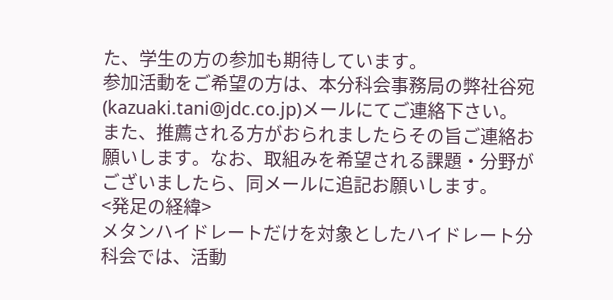た、学生の方の参加も期待しています。
参加活動をご希望の方は、本分科会事務局の弊社谷宛
(kazuaki.tani@jdc.co.jp)メールにてご連絡下さい。
また、推薦される方がおられましたらその旨ご連絡お願いします。なお、取組みを希望される課題・分野がございましたら、同メールに追記お願いします。
<発足の経緯>
メタンハイドレートだけを対象としたハイドレート分科会では、活動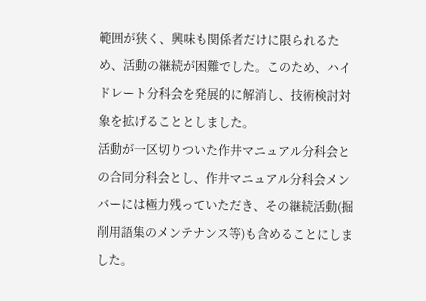範囲が狭く、興味も関係者だけに限られるため、活動の継続が困難でした。このため、ハイドレート分科会を発展的に解消し、技術検討対象を拡げることとしました。
活動が一区切りついた作井マニュアル分科会との合同分科会とし、作井マニュアル分科会メンバーには極力残っていただき、その継続活動(掘削用語集のメンテナンス等)も含めることにしました。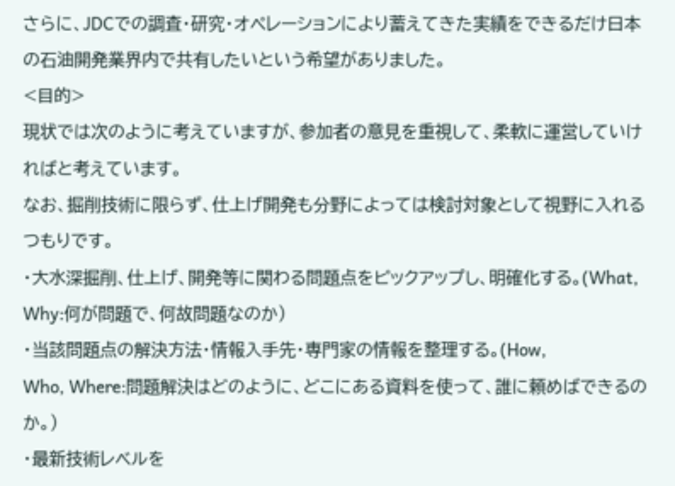さらに、JDCでの調査・研究・オペレーションにより蓄えてきた実績をできるだけ日本の石油開発業界内で共有したいという希望がありました。
<目的>
現状では次のように考えていますが、参加者の意見を重視して、柔軟に運営していければと考えています。
なお、掘削技術に限らず、仕上げ開発も分野によっては検討対象として視野に入れるつもりです。
・大水深掘削、仕上げ、開発等に関わる問題点をピックアップし、明確化する。(What,
Why:何が問題で、何故問題なのか)
・当該問題点の解決方法・情報入手先・専門家の情報を整理する。(How,
Who, Where:問題解決はどのように、どこにある資料を使って、誰に頼めばできるのか。)
・最新技術レベルを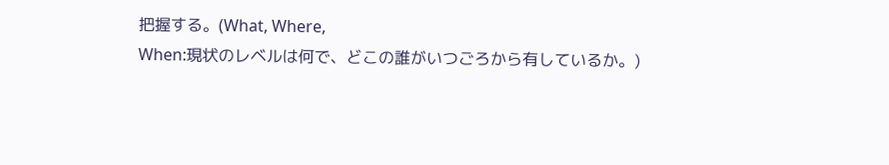把握する。(What, Where,
When:現状のレベルは何で、どこの誰がいつごろから有しているか。)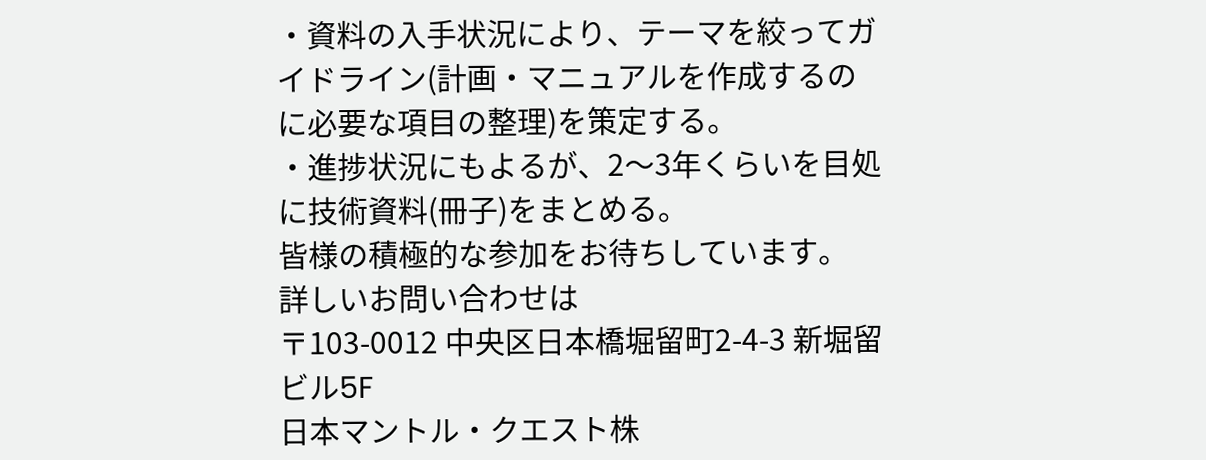・資料の入手状況により、テーマを絞ってガイドライン(計画・マニュアルを作成するのに必要な項目の整理)を策定する。
・進捗状況にもよるが、2〜3年くらいを目処に技術資料(冊子)をまとめる。
皆様の積極的な参加をお待ちしています。
詳しいお問い合わせは
〒103-0012 中央区日本橋堀留町2-4-3 新堀留ビル5F
日本マントル・クエスト株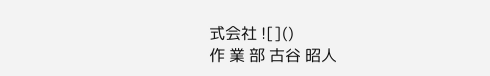式会社 ![]()
作 業 部 古谷 昭人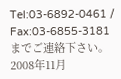Tel:03-6892-0461 / Fax:03-6855-3181 までご連絡下さい。
2008年11月